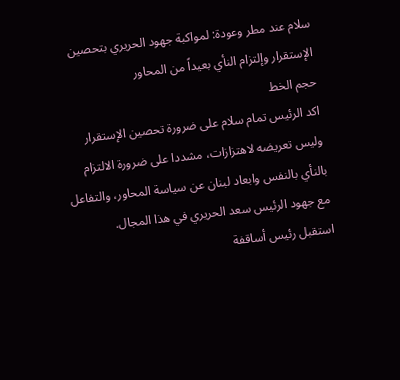سلام عند مطر وعودة: لمواكبة جهود الحريري بتحصين الإستقرار وإلتزام النأي بعيداً من المحاور
حجم الخط
اكد الرئيس تمام سلام على ضرورة تحصين الإستقرار وليس تعريضه لاهتزازات، مشددا على ضرورة الالتزام بالنأي بالنفس وابعاد لبنان عن سياسة المحاور، والتفاعل مع جهود الرئيس سعد الحريري في هذا المجال.
استقبل رئيس أساقفة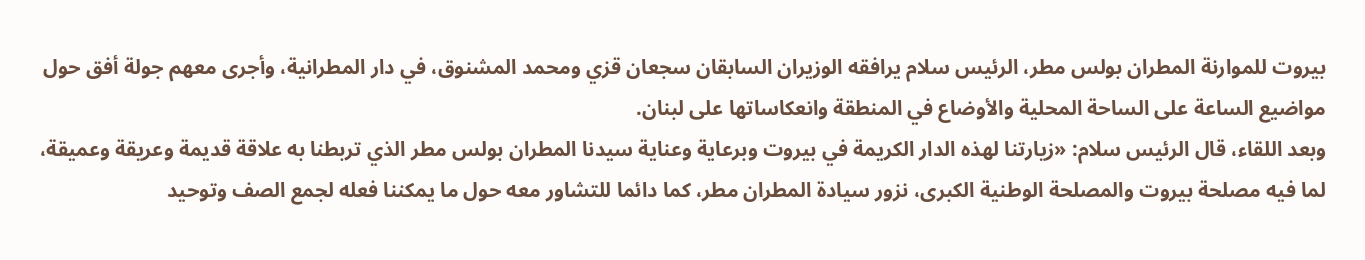بيروت للموارنة المطران بولس مطر، الرئيس سلام يرافقه الوزيران السابقان سجعان قزي ومحمد المشنوق، في دار المطرانية، وأجرى معهم جولة أفق حول مواضيع الساعة على الساحة المحلية والأوضاع في المنطقة وانعكاساتها على لبنان.
وبعد اللقاء، قال الرئيس سلام: «زيارتنا لهذه الدار الكريمة في بيروت وبرعاية وعناية سيدنا المطران بولس مطر الذي تربطنا به علاقة قديمة وعريقة وعميقة، لما فيه مصلحة بيروت والمصلحة الوطنية الكبرى، نزور سيادة المطران مطر، كما دائما للتشاور معه حول ما يمكننا فعله لجمع الصف وتوحيد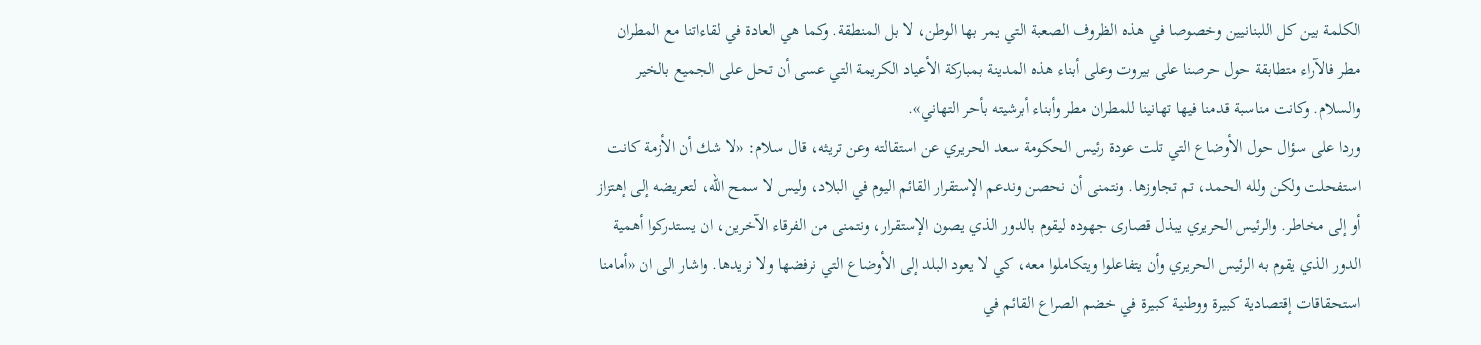الكلمة بين كل اللبنانيين وخصوصا في هذه الظروف الصعبة التي يمر بها الوطن، لا بل المنطقة. وكما هي العادة في لقاءاتنا مع المطران مطر فالآراء متطابقة حول حرصنا على بيروت وعلى أبناء هذه المدينة بمباركة الأعياد الكريمة التي عسى أن تحل على الجميع بالخير والسلام. وكانت مناسبة قدمنا فيها تهانينا للمطران مطر وأبناء أبرشيته بأحر التهاني».
وردا على سؤال حول الأوضاع التي تلت عودة رئيس الحكومة سعد الحريري عن استقالته وعن تريثه، قال سلام: «لا شك أن الأزمة كانت استفحلت ولكن ولله الحمد، تم تجاوزها. ونتمنى أن نحصن وندعم الإستقرار القائم اليوم في البلاد، وليس لا سمح الله، لتعريضه إلى إهتزاز أو إلى مخاطر. والرئيس الحريري يبذل قصارى جهوده ليقوم بالدور الذي يصون الإستقرار، ونتمنى من الفرقاء الآخرين، ان يستدركوا أهمية الدور الذي يقوم به الرئيس الحريري وأن يتفاعلوا ويتكاملوا معه، كي لا يعود البلد إلى الأوضاع التي نرفضها ولا نريدها. واشار الى ان «أمامنا استحقاقات إقتصادية كبيرة ووطنية كبيرة في خضم الصراع القائم في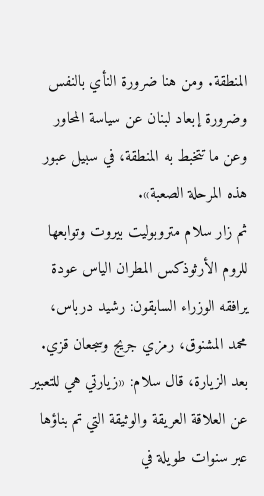المنطقة. ومن هنا ضرورة النأي بالنفس وضرورة إبعاد لبنان عن سياسة المحاور وعن ما تتخبط به المنطقة، في سبيل عبور هذه المرحلة الصعبة».
ثم زار سلام متروبوليت بيروت وتوابعها للروم الأرثوذكس المطران الياس عودة يرافقه الوزراء السابقون: رشيد درباس، محمد المشنوق، رمزي جريج وسجعان قزي.
بعد الزيارة، قال سلام: «زيارتي هي للتعبير عن العلاقة العريقة والوثيقة التي تم بناؤها عبر سنوات طويلة في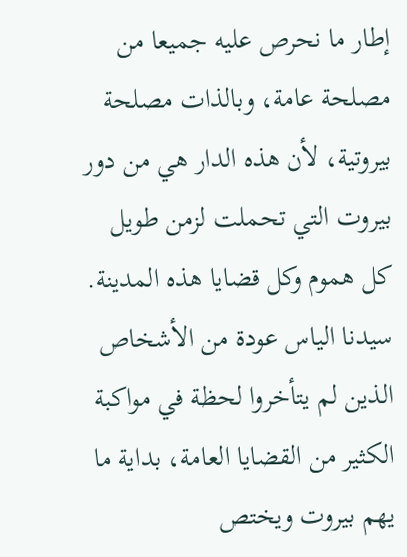إطار ما نحرص عليه جميعا من مصلحة عامة، وبالذات مصلحة بيروتية، لأن هذه الدار هي من دور بيروت التي تحملت لزمن طويل كل هموم وكل قضايا هذه المدينة. سيدنا الياس عودة من الأشخاص الذين لم يتأخروا لحظة في مواكبة الكثير من القضايا العامة، بداية ما يهم بيروت ويختص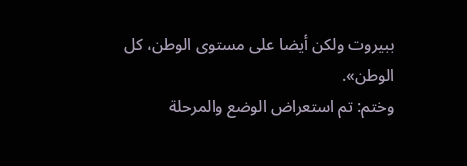ببيروت ولكن أيضا على مستوى الوطن، كل الوطن».
وختم: تم استعراض الوضع والمرحلة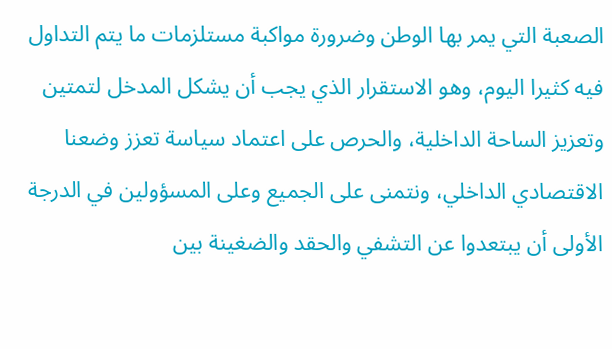الصعبة التي يمر بها الوطن وضرورة مواكبة مستلزمات ما يتم التداول فيه كثيرا اليوم، وهو الاستقرار الذي يجب أن يشكل المدخل لتمتين وتعزيز الساحة الداخلية، والحرص على اعتماد سياسة تعزز وضعنا الاقتصادي الداخلي، ونتمنى على الجميع وعلى المسؤولين في الدرجة الأولى أن يبتعدوا عن التشفي والحقد والضغينة بين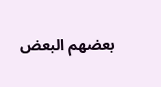بعضهم البعض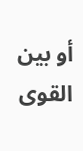أو بين القوى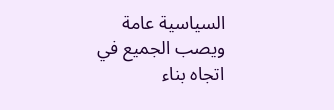السياسية عامة ويصب الجميع في اتجاه بناء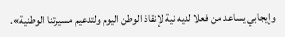وإيجابي يساعد من فعلا لديه نية لإنقاذ الوطن اليوم ولتدعيم مسيرتنا الوطنية».